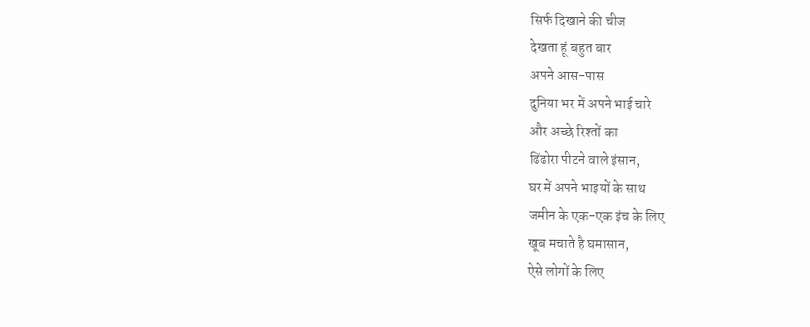सिर्फ दिखाने की चीज
देखता हूं बहुत बार
अपने आस-पास
दुनिया भर में अपने भाई चारे
और अच्छे रिश्तों का
ढिंढोरा पीटने वाले इंसान,
घर में अपने भाइयों के साथ
जमीन के एक-एक इंच के लिए
खूब मचाते है घमासान,
ऐसे लोगों के लिए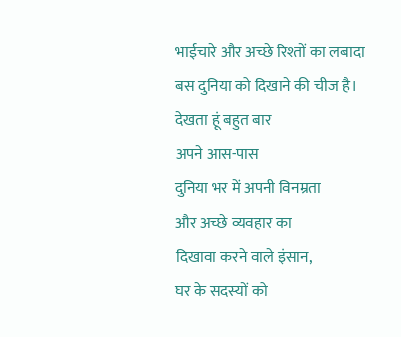भाईचारे और अच्छे रिश्तों का लबादा
बस दुनिया को दिखाने की चीज है।
देखता हूं बहुत बार
अपने आस-पास
दुनिया भर में अपनी विनम्रता
और अच्छे व्यवहार का
दिखावा करने वाले इंसान,
घर के सदस्यों को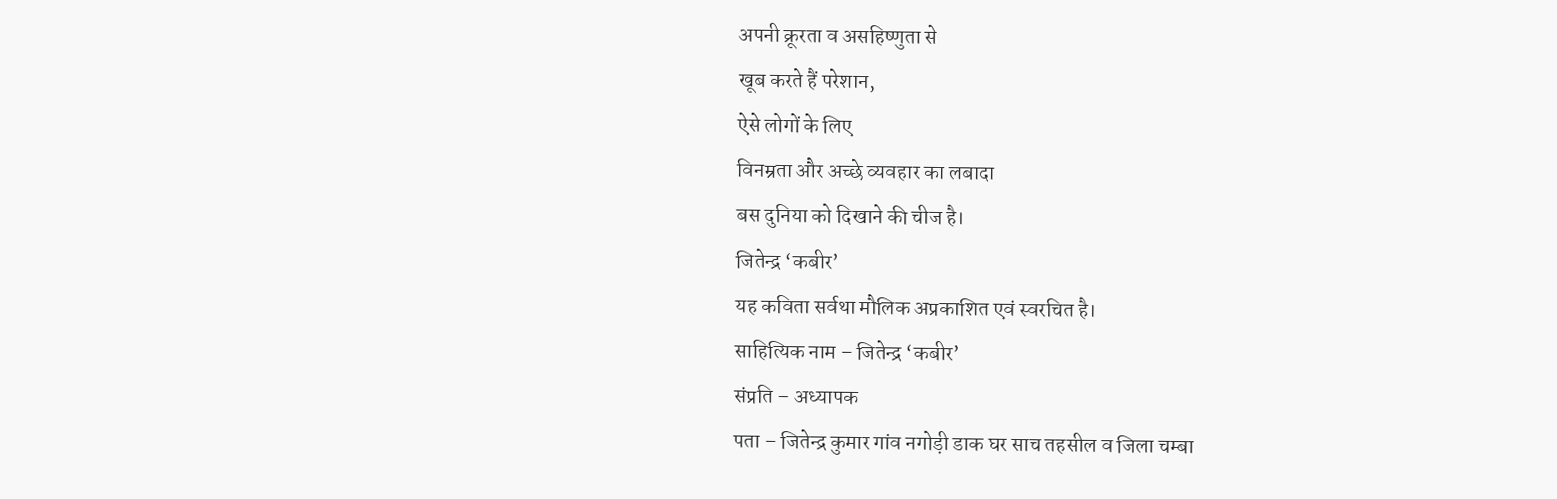अपनी क्रूरता व असहिष्णुता से
खूब करते हैं परेशान,
ऐसे लोगों के लिए
विनम्रता और अच्छे व्यवहार का लबादा
बस दुनिया को दिखाने की चीज है।
जितेन्द्र ‘कबीर’
यह कविता सर्वथा मौलिक अप्रकाशित एवं स्वरचित है।
साहित्यिक नाम – जितेन्द्र ‘कबीर’
संप्रति – अध्यापक
पता – जितेन्द्र कुमार गांव नगोड़ी डाक घर साच तहसील व जिला चम्बा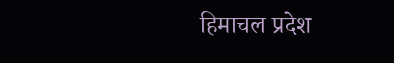हिमाचल प्रदेश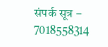संपर्क सूत्र – 7018558314